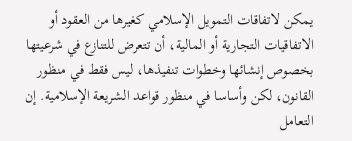يمكن لاتفاقات التمويل الإسلامي كغيرها من العقود أو الاتفاقيات التجارية أو المالية، أن تتعرض للتنازع في شرعيتها بخصوص إنشائها وخطوات تنفيذها، ليس فقط في منظور القانون، لكن وأساسا في منظور قواعد الشريعة الإسلامية. إن التعامل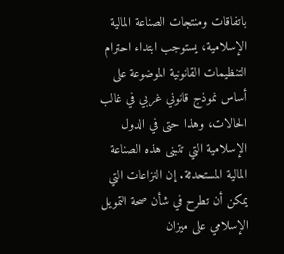باتفاقات ومنتجات الصناعة المالية الإسلامية، يستوجب ابتداء احترام التنظيمات القانونية الموضوعة على أساس نموذج قانوني غربي في غالب الحالات، وهذا حتى في الدول الإسلامية التي تتبنى هذه الصناعة المالية المستحدثة. إن النزاعات التي يمكن أن تطرح في شأن صحة التمويل الإسلامي على ميزان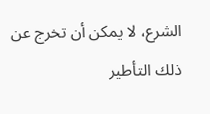الشرع، لا يمكن أن تخرج عن ذلك التأطير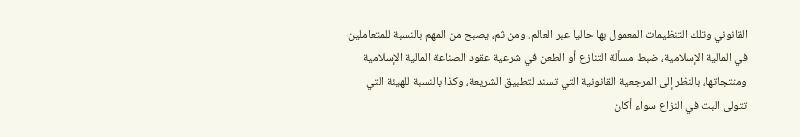القانوني وتلك التنظيمات المعمول بها حاليا عبر العالم. ومن ثم، يصبح من المهم بالنسبة للمتعاملين في المالية الإسلامية، ضبط مسألة التنازع أو الطعن في شرعية عقود الصناعة المالية الإسلامية ومنتجاتها، بالنظر إلى المرجعية القانونية التي تسند لتطبيق الشريعة، وكذا بالنسبة للهيئة التي تتولى البت في النزاع سواء أكان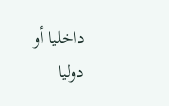داخليا أو دوليا